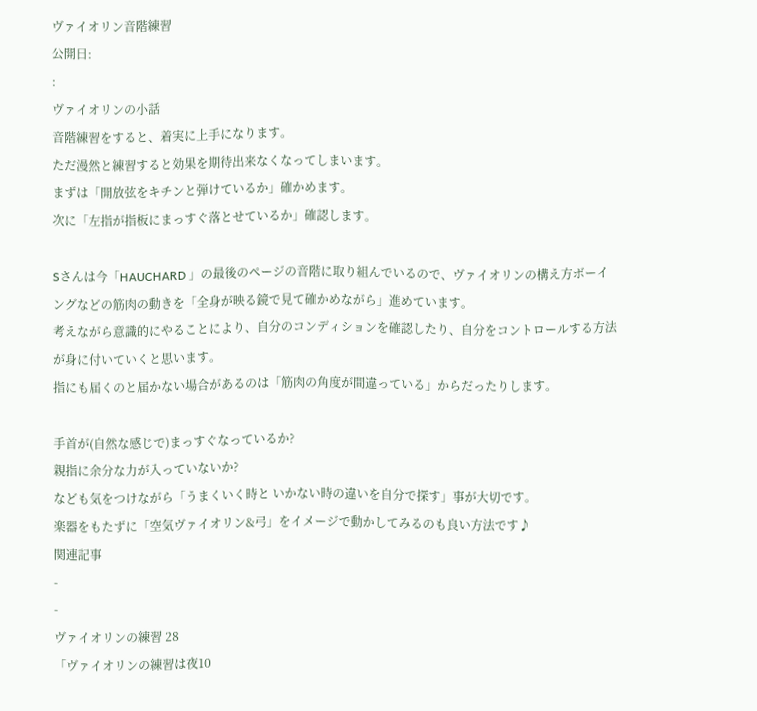ヴァイオリン音階練習
公開日:
:
ヴァイオリンの小話
音階練習をすると、着実に上手になります。
ただ漫然と練習すると効果を期待出来なくなってしまいます。
まずは「開放弦をキチンと弾けているか」確かめます。
次に「左指が指板にまっすぐ落とせているか」確認します。

Sさんは今「HAUCHARD 」の最後のページの音階に取り組んでいるので、ヴァイオリンの構え方ボーイングなどの筋肉の動きを「全身が映る鏡で見て確かめながら」進めています。
考えながら意識的にやることにより、自分のコンディションを確認したり、自分をコントロールする方法が身に付いていくと思います。
指にも届くのと届かない場合があるのは「筋肉の角度が間違っている」からだったりします。

手首が(自然な感じで)まっすぐなっているか?
親指に余分な力が入っていないか?
なども気をつけながら「うまくいく時と いかない時の違いを自分で探す」事が大切です。
楽器をもたずに「空気ヴァイオリン&弓」をイメージで動かしてみるのも良い方法です♪
関連記事
-
-
ヴァイオリンの練習 28
「ヴァイオリンの練習は夜10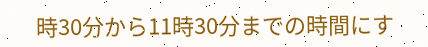時30分から11時30分までの時間にす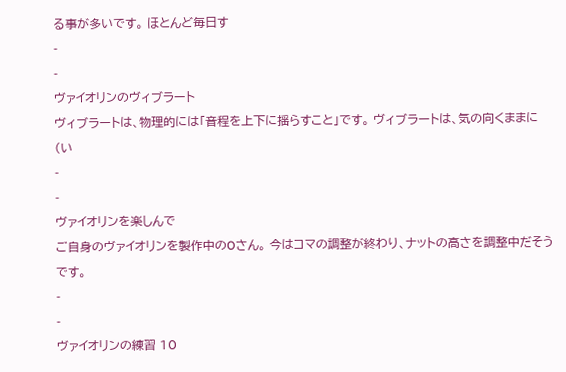る事が多いです。 ほとんど毎日す
-
-
ヴァイオリンのヴィブラート
ヴィブラートは、物理的には「音程を上下に揺らすこと」です。 ヴィブラートは、気の向くままに(い
-
-
ヴァイオリンを楽しんで
ご自身のヴァイオリンを製作中のOさん。 今はコマの調整が終わり、ナットの高さを調整中だそうです。
-
-
ヴァイオリンの練習 10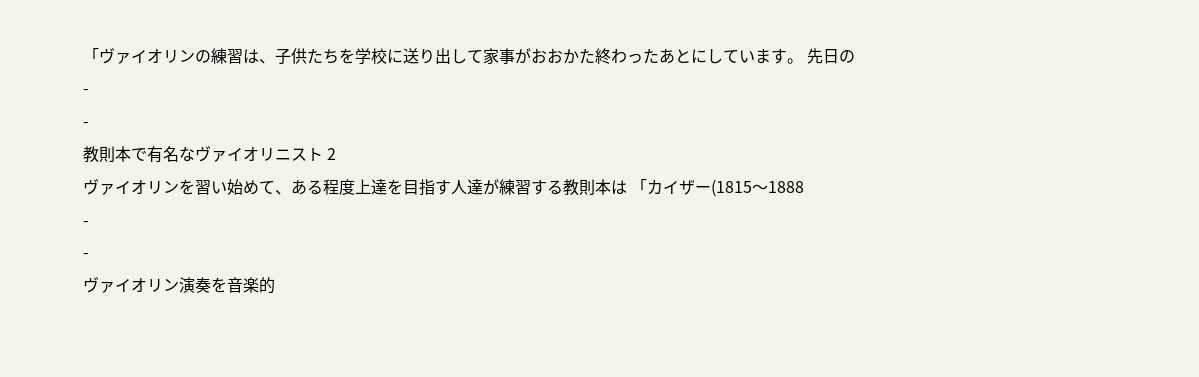「ヴァイオリンの練習は、子供たちを学校に送り出して家事がおおかた終わったあとにしています。 先日の
-
-
教則本で有名なヴァイオリニスト 2
ヴァイオリンを習い始めて、ある程度上達を目指す人達が練習する教則本は 「カイザー(1815〜1888
-
-
ヴァイオリン演奏を音楽的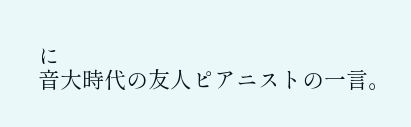に
音大時代の友人ピアニストの一言。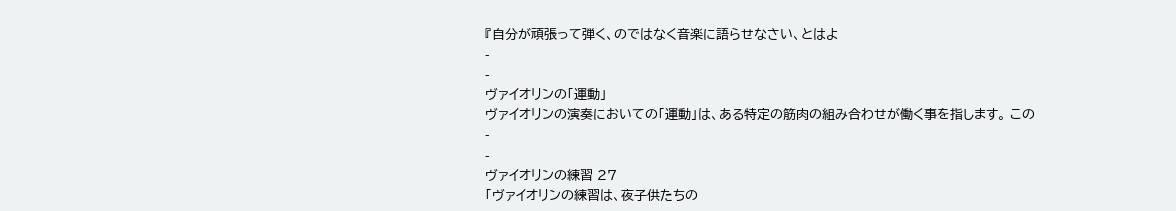『自分が頑張って弾く、のではなく音楽に語らせなさい、とはよ
-
-
ヴァイオリンの「運動」
ヴァイオリンの演奏においての「運動」は、ある特定の筋肉の組み合わせが働く事を指します。 この
-
-
ヴァイオリンの練習 27
「ヴァイオリンの練習は、夜子供たちの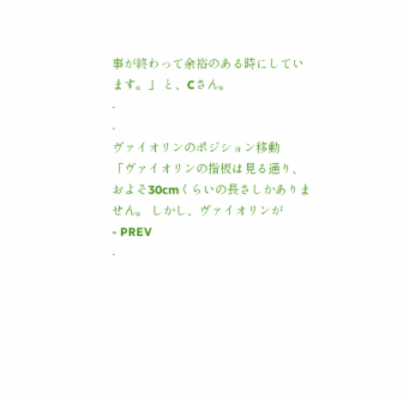事が終わって余裕のある時にしています。」 と、Cさん。
-
-
ヴァイオリンのポジション移動
「ヴァイオリンの指板は見る通り、およそ30cmくらいの長さしかありません。 しかし、ヴァイオリンが
- PREV
-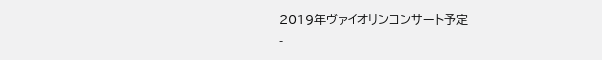2019年ヴァイオリンコンサート予定
-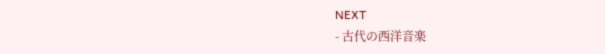NEXT
- 古代の西洋音楽